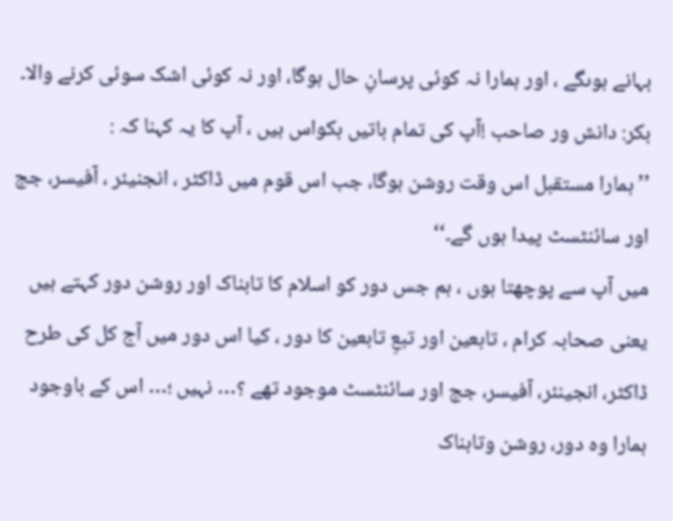بہانے ہوںگے ، اور ہمارا نہ کوئی پرسانِ حال ہوگا، اور نہ کوئی اشک سوئی کرنے والا۔
بکر: دانش ور صاحب !آپ کی تمام باتیں بکواس ہیں ، آپ کا یہ کہنا کہ :
’’ ہمارا مستقبل اس وقت روشن ہوگا، جب اس قوم میں ڈاکٹر ، انجنیئر ، آفیسر، جج اور سائنٹسٹ پیدا ہوں گے۔‘‘
میں آپ سے پوچھتا ہوں ، ہم جس دور کو اسلام کا تابناک اور روشن دور کہتے ہیں یعنی صحابہ کرام ، تابعین اور تبعِ تابعین کا دور ، کیا اس دور میں آج کل کی طرح ڈاکٹر، انجینئر، آفیسر، جج اور سائنٹسٹ موجود تھے ؟… نہیں ؛… اس کے باوجود ہمارا وہ دور، روشن وتابناک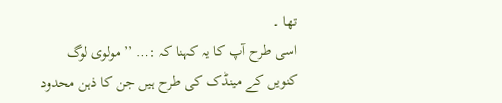تھا ۔
اسی طرح آپ کا یہ کہنا کہ :… ’’ مولوی لوگ کنویں کے مینڈک کی طرح ہیں جن کا ذہن محدود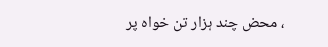، محض چند ہزار تن خواہ پر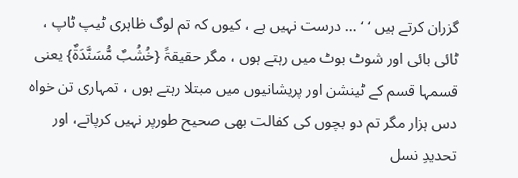گزران کرتے ہیں ‘ ‘ … درست نہیں ہے ، کیوں کہ تم لوگ ظاہری ٹیپ ٹاپ ، ٹائی بائی اور شوٹ بوٹ میں رہتے ہوں ، مگر حقیقۃً {خُشُبٌ مُّسَنَّدَۃٌ} یعنی قسمہا قسم کے ٹینشن اور پریشانیوں میں مبتلا رہتے ہوں ، تمہاری تن خواہ دس ہزار مگر تم دو بچوں کی کفالت بھی صحیح طورپر نہیں کرپاتے، اور تحدیدِ نسل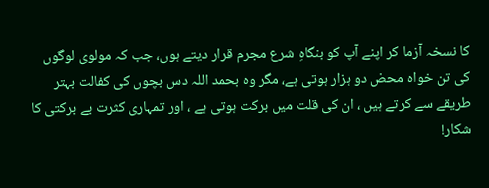کا نسخہ آزما کر اپنے آپ کو بنگاہِ شرع مجرم قرار دیتے ہوں، جب کہ مولوی لوگوں کی تن خواہ محض دو ہزار ہوتی ہے، مگر وہ بحمد اللہ دس بچوں کی کفالت بہتر طریقے سے کرتے ہیں ، ان کی قلت میں برکت ہوتی ہے ، اور تمہاری کثرت بے برکتی کا شکار!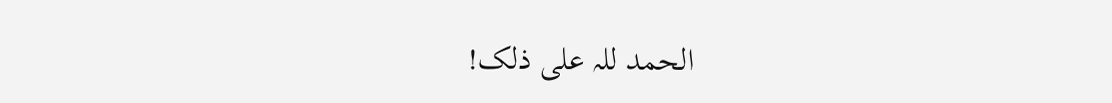الحمد للہ علی ذلک!